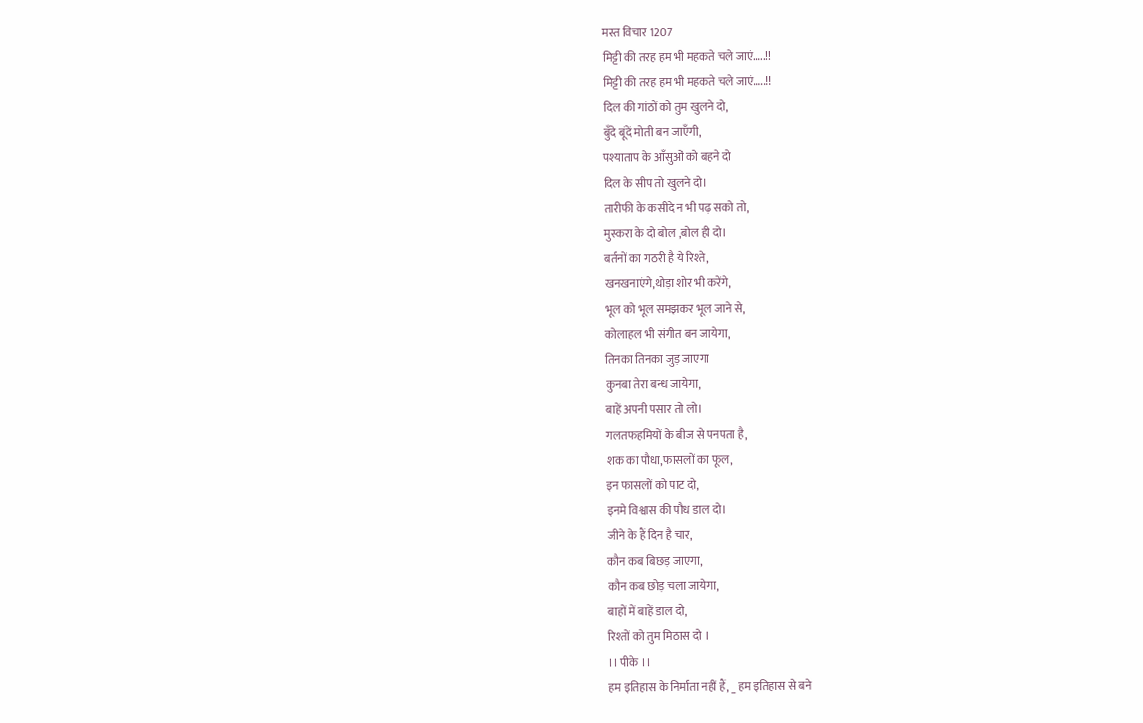मस्त विचार 1207
मिट्टी की तरह हम भी महकते चले जाएं…..!!
मिट्टी की तरह हम भी महकते चले जाएं…..!!
दिल की गांठों को तुम खुलने दो,
बुँदे बूंदें मोती बन जाएँगी,
पश्याताप के आँसुओं को बहने दो
दिल के सीप तो खुलने दो।
तारीफी के कसीदे न भी पढ़ सको तो,
मुस्करा के दो बोल ,बोल ही दो।
बर्तनों का गठरी है ये रिश्ते,
खनखनाएंगे,थोड़ा शोर भी करेंगे,
भूल को भूल समझकर भूल जाने से,
कोलाहल भी संगीत बन जायेगा,
तिनका तिनका जुड़ जाएगा
कुनबा तेरा बन्ध जायेगा,
बाहें अपनी पसार तो लो।
गलतफहमियों के बीज से पनपता है,
शक का पौधा,फासलों का फूल,
इन फासलों को पाट दो,
इनमे विश्वास की पौध डाल दो।
जीने के हैं दिन है चार,
कौन कब बिछड़ जाएगा,
कौन कब छोड़ चला जायेगा,
बाहों में बाहें डाल दो,
रिश्तों को तुम मिठास दो ।
।। पीके ।।
हम इतिहास के निर्माता नहीं हैं, _ हम इतिहास से बने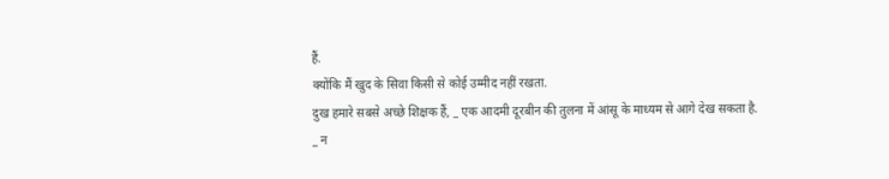हैं.
क्योंकि मैं खुद के सिवा किसी से कोई उम्मीद नहीं रखता.
दुख हमारे सबसे अच्छे शिक्षक हैं, _ एक आदमी दूरबीन की तुलना में आंसू के माध्यम से आगे देख सकता है.
_ न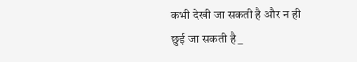कभी देखी जा सकती है और न ही छुई जा सकती है _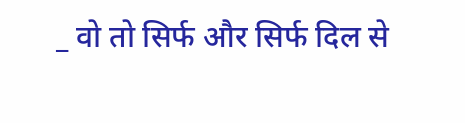_ वो तो सिर्फ और सिर्फ दिल से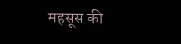महसूस की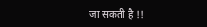जा सकती है !!